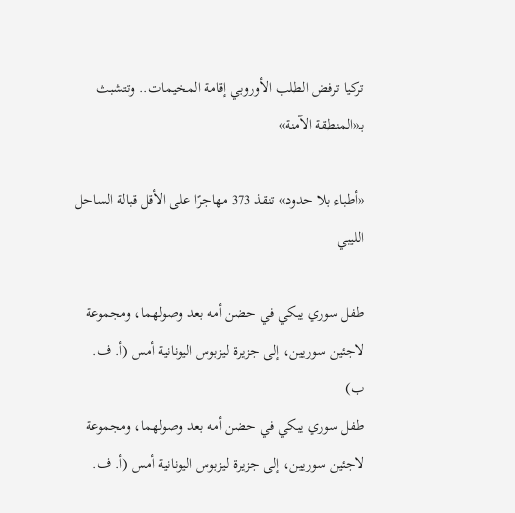تركيا ترفض الطلب الأوروبي إقامة المخيمات.. وتتشبث بـ«المنطقة الآمنة»

«أطباء بلا حدود» تنقذ 373 مهاجرًا على الأقل قبالة الساحل الليبي

طفل سوري يبكي في حضن أمه بعد وصولهما، ومجموعة لاجئين سوريين، إلى جزيرة ليزبوس اليونانية أمس (أ. ف. ب)
طفل سوري يبكي في حضن أمه بعد وصولهما، ومجموعة لاجئين سوريين، إلى جزيرة ليزبوس اليونانية أمس (أ. ف.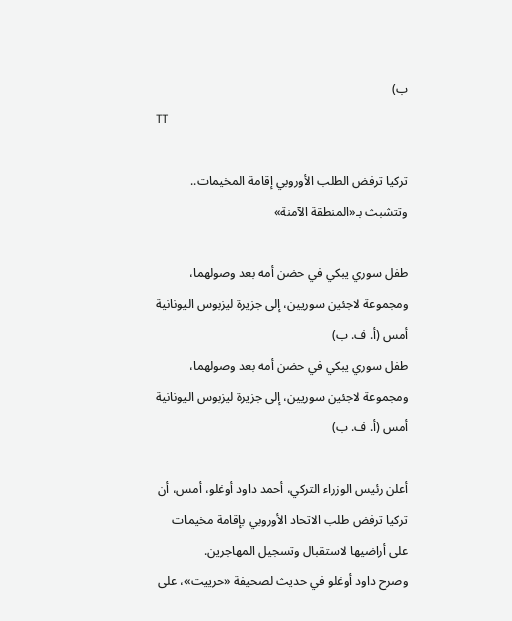ب)
TT

تركيا ترفض الطلب الأوروبي إقامة المخيمات.. وتتشبث بـ«المنطقة الآمنة»

طفل سوري يبكي في حضن أمه بعد وصولهما، ومجموعة لاجئين سوريين، إلى جزيرة ليزبوس اليونانية أمس (أ. ف. ب)
طفل سوري يبكي في حضن أمه بعد وصولهما، ومجموعة لاجئين سوريين، إلى جزيرة ليزبوس اليونانية أمس (أ. ف. ب)

أعلن رئيس الوزراء التركي، أحمد داود أوغلو، أمس، أن تركيا ترفض طلب الاتحاد الأوروبي بإقامة مخيمات على أراضيها لاستقبال وتسجيل المهاجرين.
وصرح داود أوغلو في حديث لصحيفة «حرييت»، على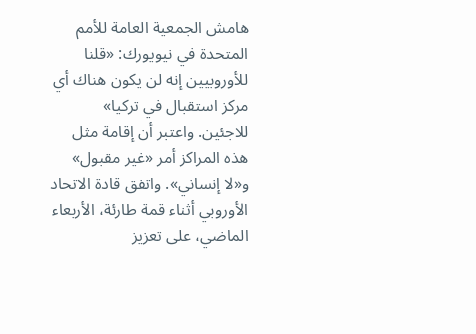هامش الجمعية العامة للأمم المتحدة في نيويورك: «قلنا للأوروبيين إنه لن يكون هناك أي مركز استقبال في تركيا» للاجئين. واعتبر أن إقامة مثل هذه المراكز أمر «غير مقبول» و«لا إنساني». واتفق قادة الاتحاد الأوروبي أثناء قمة طارئة، الأربعاء الماضي، على تعزيز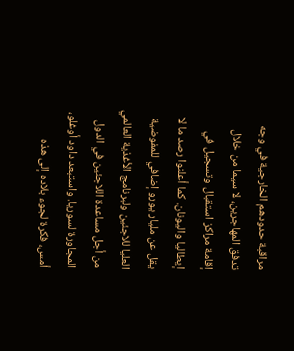مراقبة حدودهم الخارجية في وجه تدفق المهاجرين، لا سيما من خلال إقامة مراكز استقبال وتسجيل في إيطاليا واليونان. كما أعلنوا رصد ما لا يقل عن مليار يورو إضافي للمفوضية العليا للاجئين ولبرنامج الأغذية العالمي من أجل مساعدة اللاجئين في الدول المجاورة لسوريا. واستبعد داود أوغلو، أمس، فكرة لجوء بلاده إلى هذه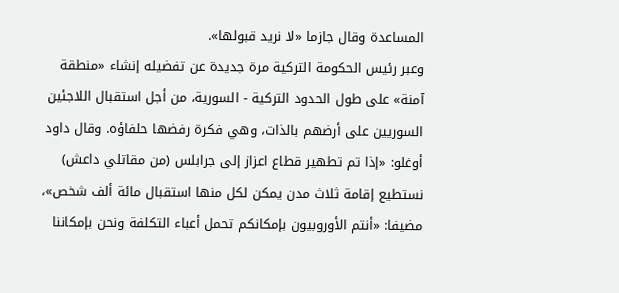المساعدة وقال جازما «لا نريد قبولها».
وعبر رئيس الحكومة التركية مرة جديدة عن تفضيله إنشاء «منطقة آمنة» على طول الحدود التركية - السورية، من أجل استقبال اللاجئين السوريين على أرضهم بالذات، وهي فكرة رفضها حلفاؤه. وقال داود أوغلو: «إذا تم تطهير قطاع اعزاز إلى جرابلس (من مقاتلي داعش) نستطيع إقامة ثلاث مدن يمكن لكل منها استقبال مائة ألف شخص»، مضيفا: «أنتم الأوروبيون بإمكانكم تحمل أعباء التكلفة ونحن بإمكاننا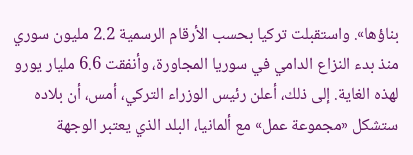بناؤها». واستقبلت تركيا بحسب الأرقام الرسمية 2.2 مليون سوري منذ بدء النزاع الدامي في سوريا المجاورة، وأنفقت 6.6 مليار يورو لهذه الغاية. إلى ذلك، أعلن رئيس الوزراء التركي، أمس، أن بلاده ستشكل «مجموعة عمل» مع ألمانيا، البلد الذي يعتبر الوجهة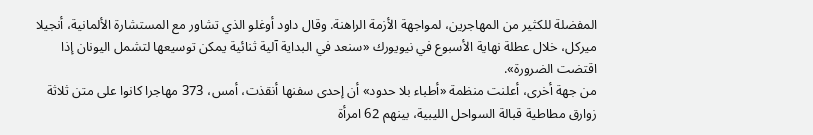المفضلة للكثير من المهاجرين، لمواجهة الأزمة الراهنة. وقال داود أوغلو الذي تشاور مع المستشارة الألمانية، أنجيلا ميركل، خلال عطلة نهاية الأسبوع في نيويورك «سنعد في البداية آلية ثنائية يمكن توسيعها لتشمل اليونان إذا اقتضت الضرورة».
من جهة أخرى، أعلنت منظمة «أطباء بلا حدود» أن إحدى سفنها أنقذت، أمس، 373 مهاجرا كانوا على متن ثلاثة زوارق مطاطية قبالة السواحل الليبية، بينهم 62 امرأة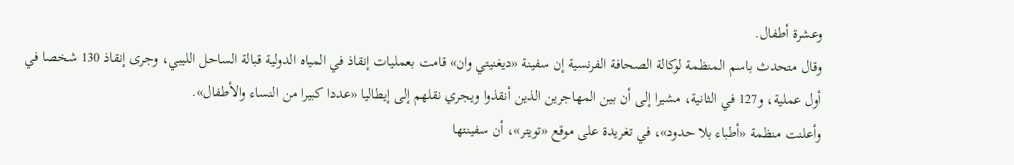وعشرة أطفال.
وقال متحدث باسم المنظمة لوكالة الصحافة الفرنسية إن سفينة «ديغنيتي وان» قامت بعمليات إنقاذ في المياه الدولية قبالة الساحل الليبي، وجرى إنقاذ 130 شخصا في أول عملية، و127 في الثانية، مشيرا إلى أن بين المهاجرين الذين أنقذوا ويجري نقلهم إلى إيطاليا «عددا كبيرا من النساء والأطفال».
وأعلنت منظمة «أطباء بلا حدود»، في تغريدة على موقع «تويتر»، أن سفينتها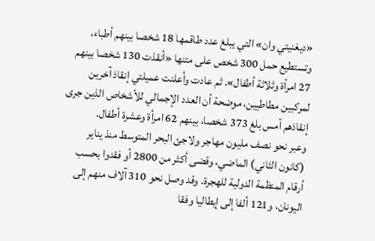«ديغنيتي وان» التي يبلغ عدد طاقمها 18 شخصا بينهم أطباء، وتستطيع حمل 300 شخص على متنها «أنقذت 130 شخصا بينهم 27 امرأة وثلاثة أطفال». ثم عادت وأعلنت عميلتي إنقاذ آخرين لمركبين مطاطيين، موضحة أن العدد الإجمالي للأشخاص الذين جرى إنقاذهم أمس بلغ 373 شخصا، بينهم 62 امرأة وعشرة أطفال.
وعبر نحو نصف مليون مهاجر ولاجئ البحر المتوسط منذ يناير (كانون الثاني) الماضي، وقضى أكثر من 2800 أو فقدوا بحسب أرقام المنظمة الدولية للهجرة. وقد وصل نحو 310 آلاف منهم إلى اليونان، و121 ألفا إلى إيطاليا وفقا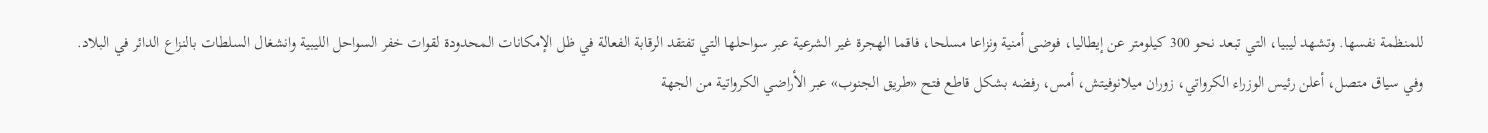للمنظمة نفسها. وتشهد ليبيا، التي تبعد نحو 300 كيلومتر عن إيطاليا، فوضى أمنية ونزاعا مسلحا، فاقما الهجرة غير الشرعية عبر سواحلها التي تفتقد الرقابة الفعالة في ظل الإمكانات المحدودة لقوات خفر السواحل الليبية وانشغال السلطات بالنزاع الدائر في البلاد.
وفي سياق متصل، أعلن رئيس الوزراء الكرواتي، زوران ميلانوفيتش، أمس، رفضه بشكل قاطع فتح «طريق الجنوب» عبر الأراضي الكرواتية من الجهة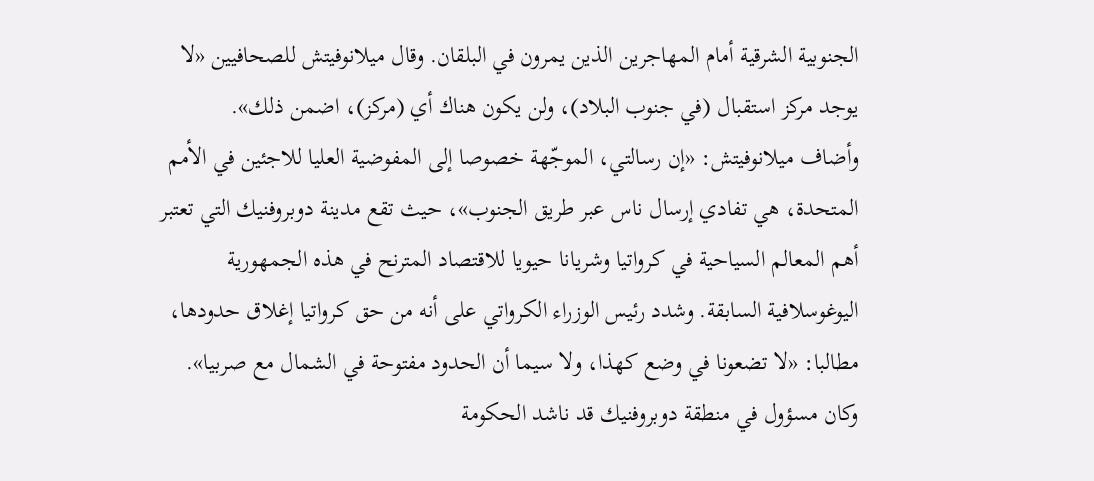الجنوبية الشرقية أمام المهاجرين الذين يمرون في البلقان. وقال ميلانوفيتش للصحافيين «لا يوجد مركز استقبال (في جنوب البلاد)، ولن يكون هناك أي (مركز)، اضمن ذلك».
وأضاف ميلانوفيتش: «إن رسالتي، الموجّهة خصوصا إلى المفوضية العليا للاجئين في الأمم المتحدة، هي تفادي إرسال ناس عبر طريق الجنوب»، حيث تقع مدينة دوبروفنيك التي تعتبر أهم المعالم السياحية في كرواتيا وشريانا حيويا للاقتصاد المترنح في هذه الجمهورية اليوغوسلافية السابقة. وشدد رئيس الوزراء الكرواتي على أنه من حق كرواتيا إغلاق حدودها، مطالبا: «لا تضعونا في وضع كهذا، ولا سيما أن الحدود مفتوحة في الشمال مع صربيا».
وكان مسؤول في منطقة دوبروفنيك قد ناشد الحكومة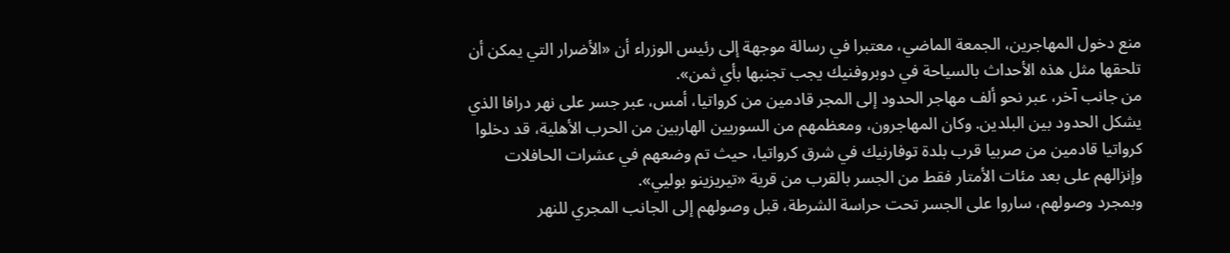منع دخول المهاجرين، الجمعة الماضي، معتبرا في رسالة موجهة إلى رئيس الوزراء أن «الأضرار التي يمكن أن تلحقها مثل هذه الأحداث بالسياحة في دوبروفنيك يجب تجنبها بأي ثمن».
من جانب آخر، عبر نحو ألف مهاجر الحدود إلى المجر قادمين من كرواتيا، أمس، عبر جسر على نهر درافا الذي يشكل الحدود بين البلدين. وكان المهاجرون، ومعظمهم من السوريين الهاربين من الحرب الأهلية، قد دخلوا كرواتيا قادمين من صربيا قرب بلدة توفارنيك في شرق كرواتيا، حيث تم وضعهم في عشرات الحافلات وإنزالهم على بعد مئات الأمتار فقط من الجسر بالقرب من قرية «تيريزينو بوليي».
وبمجرد وصولهم، ساروا على الجسر تحت حراسة الشرطة، قبل وصولهم إلى الجانب المجري للنهر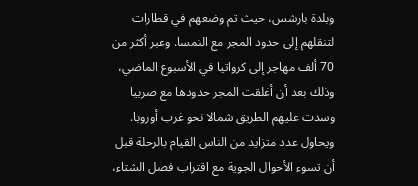وبلدة بارشس، حيث تم وضعهم في قطارات لتنقلهم إلى حدود المجر مع النمسا. وعبر أكثر من 70 ألف مهاجر إلى كرواتيا في الأسبوع الماضي، وذلك بعد أن أغلقت المجر حدودها مع صربيا وسدت عليهم الطريق شمالا نحو غرب أوروبا.
ويحاول عدد متزايد من الناس القيام بالرحلة قبل أن تسوء الأحوال الجوية مع اقتراب فصل الشتاء،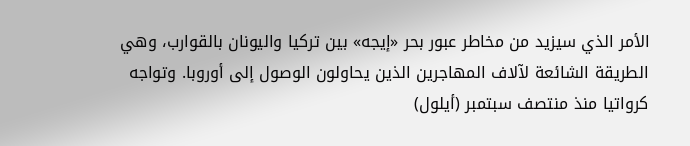الأمر الذي سيزيد من مخاطر عبور بحر «إيجه» بين تركيا واليونان بالقوارب، وهي الطريقة الشائعة لآلاف المهاجرين الذين يحاولون الوصول إلى أوروبا. وتواجه كرواتيا منذ منتصف سبتمبر (أيلول)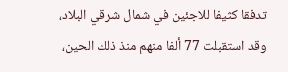تدفقا كثيفا للاجئين في شمال شرقي البلاد، وقد استقبلت 77 ألفا منهم منذ ذلك الحين،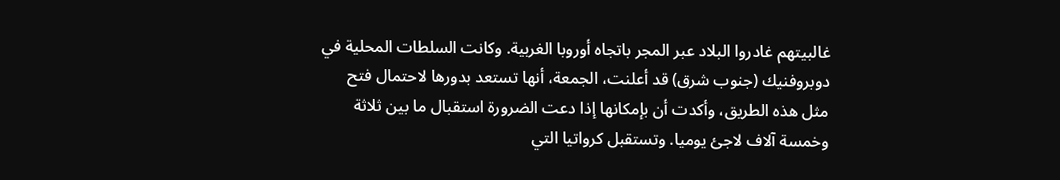غالبيتهم غادروا البلاد عبر المجر باتجاه أوروبا الغربية. وكانت السلطات المحلية في دوبروفنيك (جنوب شرق) قد أعلنت، الجمعة، أنها تستعد بدورها لاحتمال فتح مثل هذه الطريق، وأكدت أن بإمكانها إذا دعت الضرورة استقبال ما بين ثلاثة وخمسة آلاف لاجئ يوميا. وتستقبل كرواتيا التي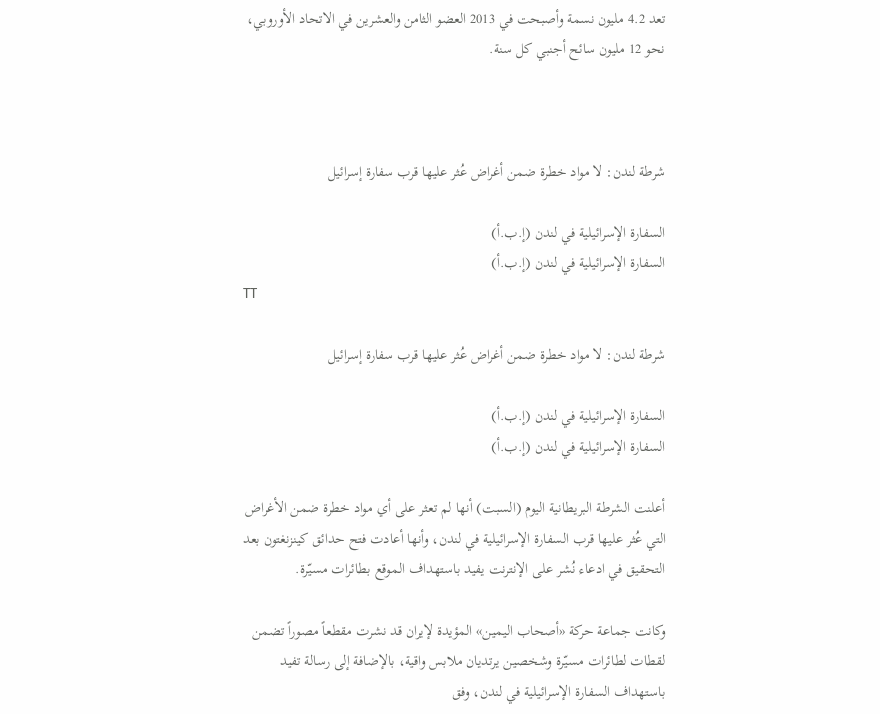تعد 4.2 مليون نسمة وأصبحت في 2013 العضو الثامن والعشرين في الاتحاد الأوروبي، نحو 12 مليون سائح أجنبي كل سنة.



شرطة لندن: لا مواد خطرة ضمن أغراض عُثر عليها قرب سفارة إسرائيل

السفارة الإسرائيلية في لندن (إ.ب.أ)
السفارة الإسرائيلية في لندن (إ.ب.أ)
TT

شرطة لندن: لا مواد خطرة ضمن أغراض عُثر عليها قرب سفارة إسرائيل

السفارة الإسرائيلية في لندن (إ.ب.أ)
السفارة الإسرائيلية في لندن (إ.ب.أ)

أعلنت الشرطة البريطانية اليوم (السبت) أنها لم تعثر على أي مواد خطرة ضمن الأغراض التي عُثر عليها قرب السفارة الإسرائيلية في لندن، وأنها أعادت فتح حدائق كينزنغتون بعد التحقيق في ادعاء نُشر على الإنترنت يفيد باستهداف الموقع بطائرات مسيّرة.

وكانت جماعة حركة «أصحاب اليمين» المؤيدة لإيران قد نشرت مقطعاً مصوراً تضمن لقطات لطائرات مسيّرة وشخصين يرتديان ملابس واقية، بالإضافة إلى رسالة تفيد باستهداف السفارة الإسرائيلية في لندن، وفق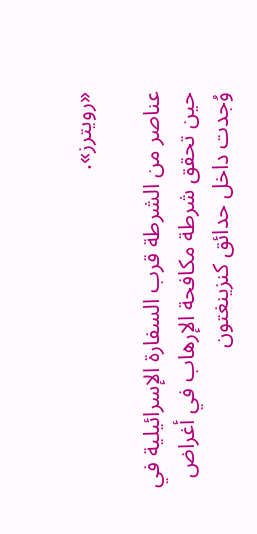«رويترز».

عناصر من الشرطة قرب السفارة الإسرائيلية في حين تحقق شرطة مكافحة الإرهاب في أغراض وُجدت داخل حدائق كنزينغتون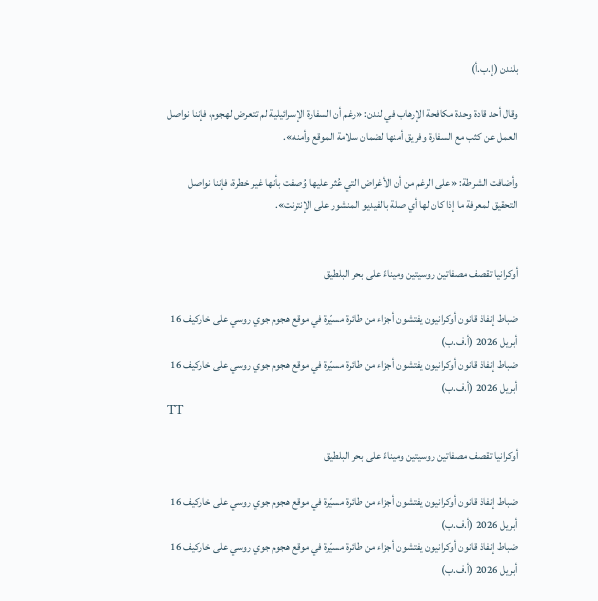بلندن (إ.ب.أ)

وقال أحد قادة وحدة مكافحة الإرهاب في لندن: «رغم أن السفارة الإسرائيلية لم تتعرض لهجوم، فإننا نواصل العمل عن كثب مع السفارة وفريق أمنها لضمان سلامة الموقع وأمنه».

وأضافت الشرطة: «على الرغم من أن الأغراض التي عُثر عليها وُصفت بأنها غير خطرة، فإننا نواصل التحقيق لمعرفة ما إذا كان لها أي صلة بالفيديو المنشور على الإنترنت».


أوكرانيا تقصف مصفاتين روسيتين وميناءً على بحر البلطيق

ضباط إنفاذ قانون أوكرانيون يفتشون أجزاء من طائرة مسيّرة في موقع هجوم جوي روسي على خاركيف 16 أبريل 2026 (أ.ف.ب)
ضباط إنفاذ قانون أوكرانيون يفتشون أجزاء من طائرة مسيّرة في موقع هجوم جوي روسي على خاركيف 16 أبريل 2026 (أ.ف.ب)
TT

أوكرانيا تقصف مصفاتين روسيتين وميناءً على بحر البلطيق

ضباط إنفاذ قانون أوكرانيون يفتشون أجزاء من طائرة مسيّرة في موقع هجوم جوي روسي على خاركيف 16 أبريل 2026 (أ.ف.ب)
ضباط إنفاذ قانون أوكرانيون يفتشون أجزاء من طائرة مسيّرة في موقع هجوم جوي روسي على خاركيف 16 أبريل 2026 (أ.ف.ب)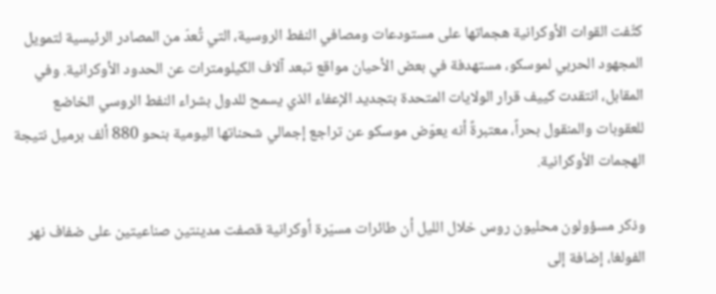كثّفت القوات الأوكرانية هجماتها على مستودعات ومصافي النفط الروسية، التي تُعدّ من المصادر الرئيسية لتمويل المجهود الحربي لموسكو، مستهدفة في بعض الأحيان مواقع تبعد آلاف الكيلومترات عن الحدود الأوكرانية. وفي المقابل، انتقدت كييف قرار الولايات المتحدة بتجديد الإعفاء الذي يسمح للدول بشراء النفط الروسي الخاضع للعقوبات والمنقول بحراً، معتبرةً أنه يعوّض موسكو عن تراجع إجمالي شحناتها اليومية بنحو 880 ألف برميل نتيجة الهجمات الأوكرانية.

وذكر مسؤولون محليون روس خلال الليل أن طائرات مسيّرة أوكرانية قصفت مدينتين صناعيتين على ضفاف نهر الفولغا، إضافة إلى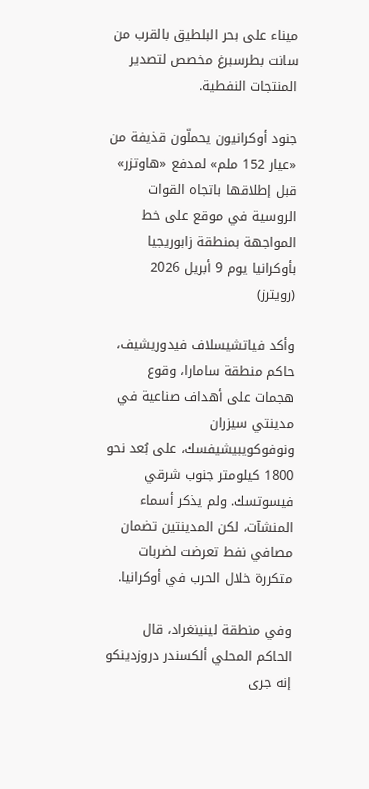ميناء على بحر ‌البلطيق بالقرب ‌من سانت بطرسبرغ مخصص ‌لتصدير المنتجات النفطية.

جنود أوكرانيون يحملّون قذيفة من «عيار 152 ملم» لمدفع «هاوتزر» قبل إطلاقها باتجاه القوات الروسية في موقع على خط المواجهة بمنطقة زابوريجيا بأوكرانيا يوم 9 أبريل 2026 (رويترز)

وأكد فياتشيسلاف فيدوريشيف، حاكم منطقة ‌سامارا، وقوع هجمات على أهداف صناعية في مدينتي سيزران ونوفوكويبيشيفسك، على بُعد نحو 1800 كيلومتر جنوب شرقي فيسوتسك. ولم يذكر أسماء المنشآت، لكن المدينتين تضمان مصافي نفط تعرضت لضربات متكررة خلال الحرب في أوكرانيا.

وفي منطقة لينينغراد، قال الحاكم المحلي ألكسندر دروزدينكو إنه جرى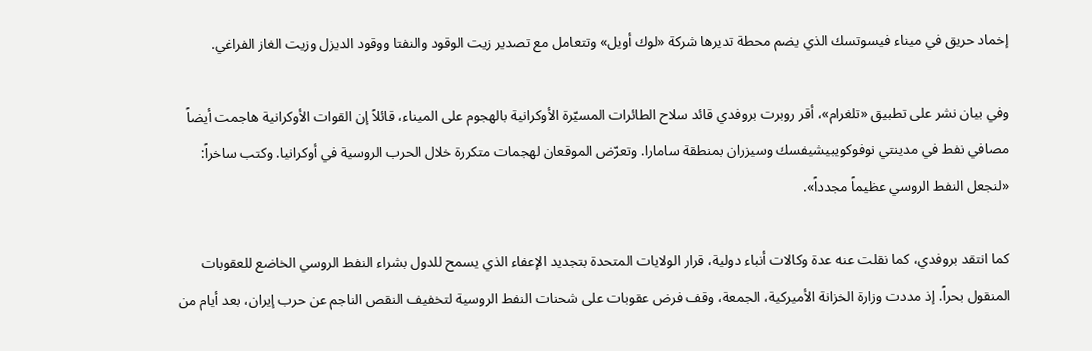إخماد حريق في ميناء فيسوتسك الذي يضم محطة ‌تديرها ‌شركة «لوك أويل» وتتعامل ‌مع تصدير زيت ‌الوقود والنفتا ووقود الديزل وزيت الغاز الفراغي.

وفي بيان نشر على تطبيق «تلغرام»، أقر روبرت بروفدي قائد سلاح الطائرات المسيّرة الأوكرانية بالهجوم على الميناء، قائلاً إن القوات الأوكرانية هاجمت أيضاً مصافي نفط في مدينتي نوفوكويبيشيفسك وسيزران بمنطقة سامارا. وتعرّض الموقعان لهجمات متكررة خلال الحرب الروسية في أوكرانيا. وكتب ساخراً: «لنجعل النفط الروسي عظيماً مجدداً».

كما انتقد بروفدي، كما نقلت عنه عدة وكالات أنباء دولية، قرار الولايات المتحدة بتجديد الإعفاء الذي يسمح للدول بشراء النفط الروسي الخاضع للعقوبات المنقول بحراً. إذ مددت وزارة الخزانة الأميركية، الجمعة، وقف فرض عقوبات على شحنات النفط الروسية لتخفيف النقص الناجم عن حرب إيران، بعد أيام من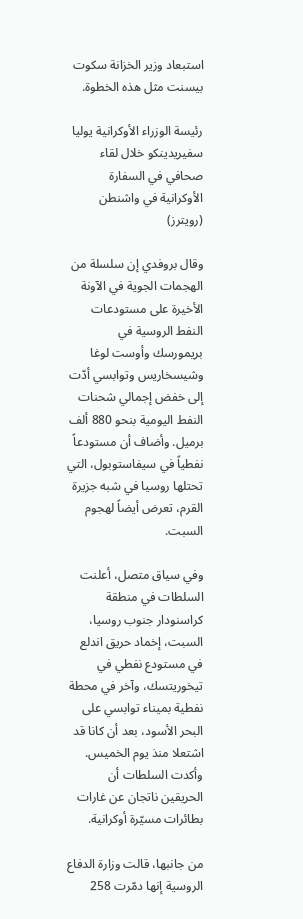استبعاد وزير الخزانة سكوت بيسنت مثل هذه الخطوة.

رئيسة الوزراء الأوكرانية يوليا سفيريدينكو خلال لقاء صحافي في السفارة الأوكرانية في واشنطن (رويترز)

وقال بروفدي إن سلسلة من الهجمات الجوية في الآونة الأخيرة على مستودعات النفط الروسية في بريمورسك وأوست لوغا وشيسخاريس وتوابسي أدّت إلى خفض إجمالي شحنات النفط اليومية بنحو 880 ألف برميل. وأضاف أن مستودعاً نفطياً في سيفاستوبول، التي تحتلها روسيا في شبه جزيرة القرم، تعرض أيضاً لهجوم السبت.

وفي سياق متصل، أعلنت السلطات في منطقة كراسنودار جنوب روسيا، السبت، إخماد حريق اندلع في مستودع نفطي في تيخوريتسك، وآخر في محطة نفطية بميناء توابسي على البحر الأسود، بعد أن كانا قد اشتعلا منذ يوم الخميس. وأكدت السلطات أن الحريقين ناتجان عن غارات بطائرات مسيّرة أوكرانية.

من جانبها، قالت وزارة الدفاع الروسية إنها دمّرت 258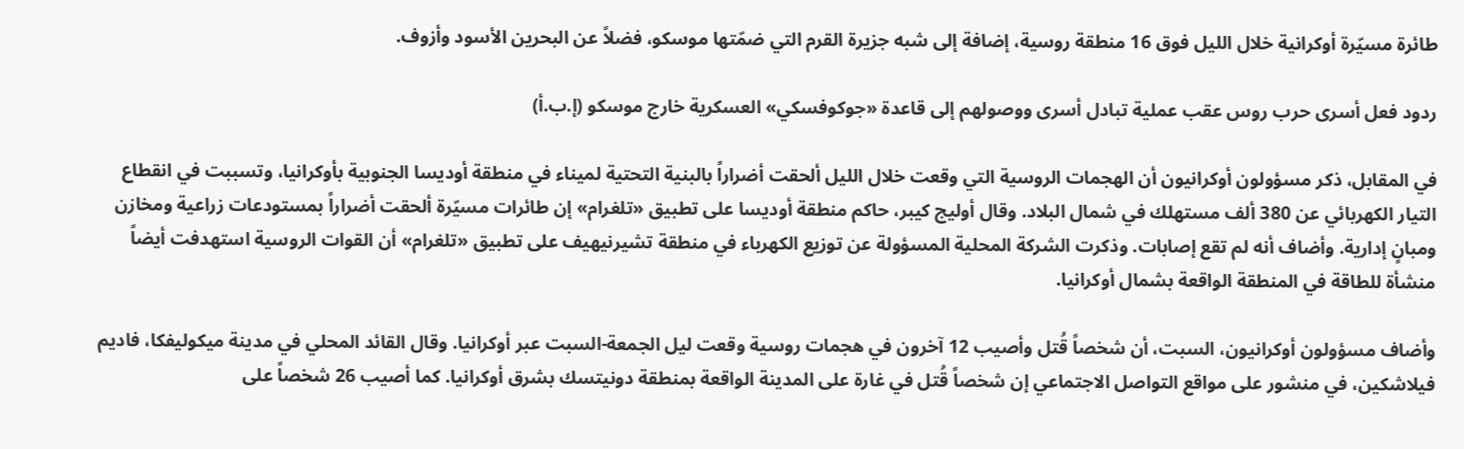طائرة مسيّرة أوكرانية خلال الليل فوق 16 منطقة روسية، إضافة إلى شبه جزيرة القرم التي ضمّتها موسكو، فضلاً عن البحرين الأسود وأزوف.

ردود فعل أسرى حرب روس عقب عملية تبادل أسرى ووصولهم إلى قاعدة «جوكوفسكي» العسكرية خارج موسكو (إ.ب.أ)

في المقابل، ذكر مسؤولون أوكرانيون أن الهجمات الروسية التي وقعت خلال الليل ألحقت أضراراً بالبنية التحتية لميناء في منطقة أوديسا الجنوبية بأوكرانيا، ‌وتسببت في ‌انقطاع التيار الكهربائي ‌عن 380 ألف مستهلك في شمال البلاد. وقال أوليج كيبر، حاكم منطقة أوديسا على تطبيق «تلغرام» إن طائرات مسيّرة ‌ألحقت ‌أضراراً بمستودعات زراعية ‌ومخازن ومبانٍ ‌إدارية. وأضاف أنه لم تقع إصابات. وذكرت الشركة المحلية المسؤولة عن ‌توزيع الكهرباء في منطقة تشيرنيهيف على تطبيق «تلغرام» أن القوات الروسية استهدفت أيضاً منشأة للطاقة في المنطقة الواقعة بشمال أوكرانيا.

وأضاف مسؤولون أوكرانيون، السبت، أن شخصاً قُتل وأصيب 12 آخرون في هجمات روسية وقعت ليل الجمعة-السبت عبر أوكرانيا. وقال القائد المحلي في مدينة ميكوليفكا، فاديم فيلاشكين، في منشور على مواقع التواصل الاجتماعي إن شخصاً قُتل في غارة على المدينة الواقعة بمنطقة دونيتسك بشرق أوكرانيا. كما أصيب 26 شخصاً على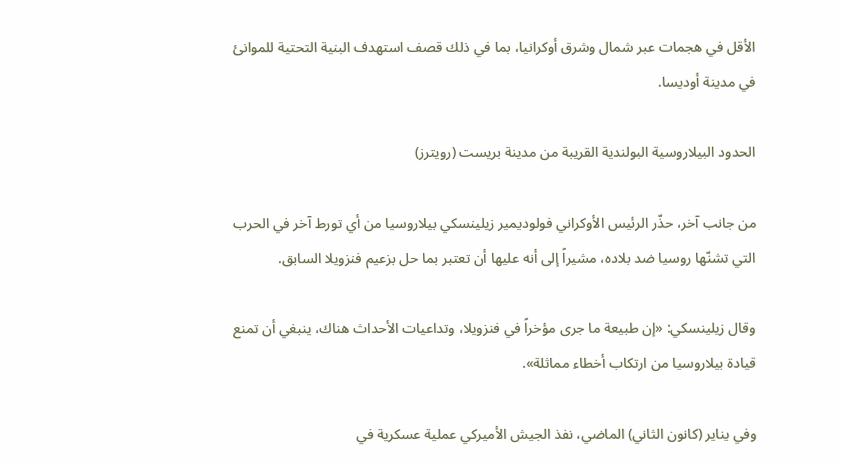الأقل في هجمات عبر شمال وشرق أوكرانيا، بما في ذلك قصف استهدف البنية التحتية للموانئ في مدينة أوديسا.

الحدود البيلاروسية البولندية القريبة من مدينة بريست (رويترز)

من جانب آخر، حذّر الرئيس الأوكراني فولوديمير زيلينسكي بيلاروسيا من أي تورط آخر في الحرب التي تشنّها روسيا ضد بلاده، مشيراً إلى أنه عليها أن تعتبر بما حل بزعيم فنزويلا السابق.

وقال زيلينسكي: «إن طبيعة ما جرى مؤخراً في فنزويلا، وتداعيات الأحداث هناك، ينبغي أن تمنع قيادة بيلاروسيا من ارتكاب أخطاء مماثلة».

وفي يناير (كانون الثاني) الماضي، نفذ الجيش الأميركي عملية عسكرية في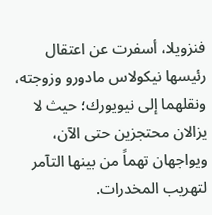فنزويلا، أسفرت عن اعتقال رئيسها نيكولاس مادورو وزوجته، ونقلهما إلى نيويورك؛ حيث لا يزالان محتجزين حتى الآن، ويواجهان تهماً من بينها التآمر لتهريب المخدرات.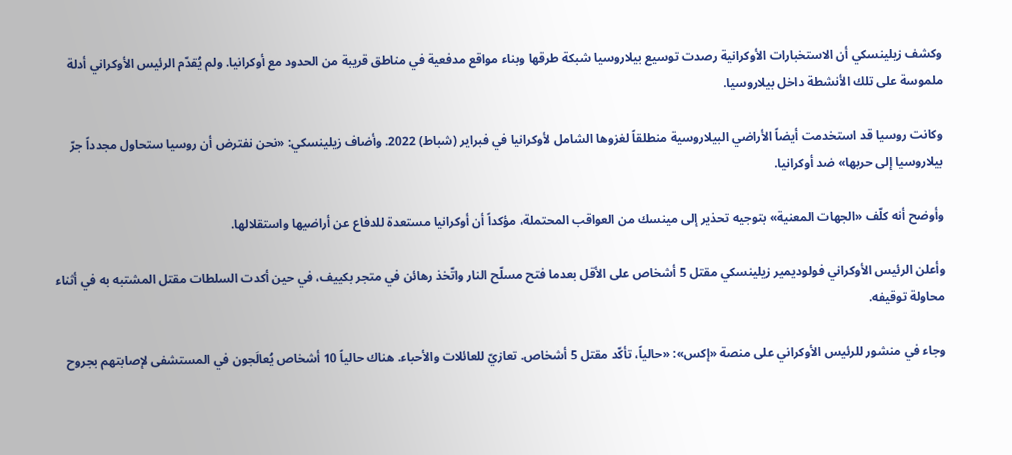وكشف زيلينسكي أن الاستخبارات الأوكرانية رصدت توسيع بيلاروسيا شبكة طرقها وبناء مواقع مدفعية في مناطق قريبة من الحدود مع أوكرانيا. ولم يُقدّم الرئيس الأوكراني أدلة ملموسة على تلك الأنشطة داخل بيلاروسيا.

وكانت روسيا قد استخدمت أيضاً الأراضي البيلاروسية منطلقاً لغزوها الشامل لأوكرانيا في فبراير (شباط) 2022. وأضاف زيلينسكي: «نحن نفترض أن روسيا ستحاول مجدداً جرّ بيلاروسيا إلى حربها» ضد أوكرانيا.

وأوضح أنه كلّف «الجهات المعنية» بتوجيه تحذير إلى مينسك من العواقب المحتملة، مؤكداً أن أوكرانيا مستعدة للدفاع عن أراضيها واستقلالها.

وأعلن الرئيس الأوكراني فولوديمير زيلينسكي مقتل 5 أشخاص على الأقل بعدما فتح مسلّح النار واتّخذ رهائن في متجر بكييف، في حين أكدت السلطات مقتل المشتبه به في أثناء محاولة توقيفه.

وجاء في منشور للرئيس الأوكراني على منصة «إكس»: «حالياً، تأكّد مقتل 5 أشخاص. تعازيّ للعائلات والأحباء. هناك حالياً 10 أشخاص يُعالَجون في المستشفى لإصابتهم بجروح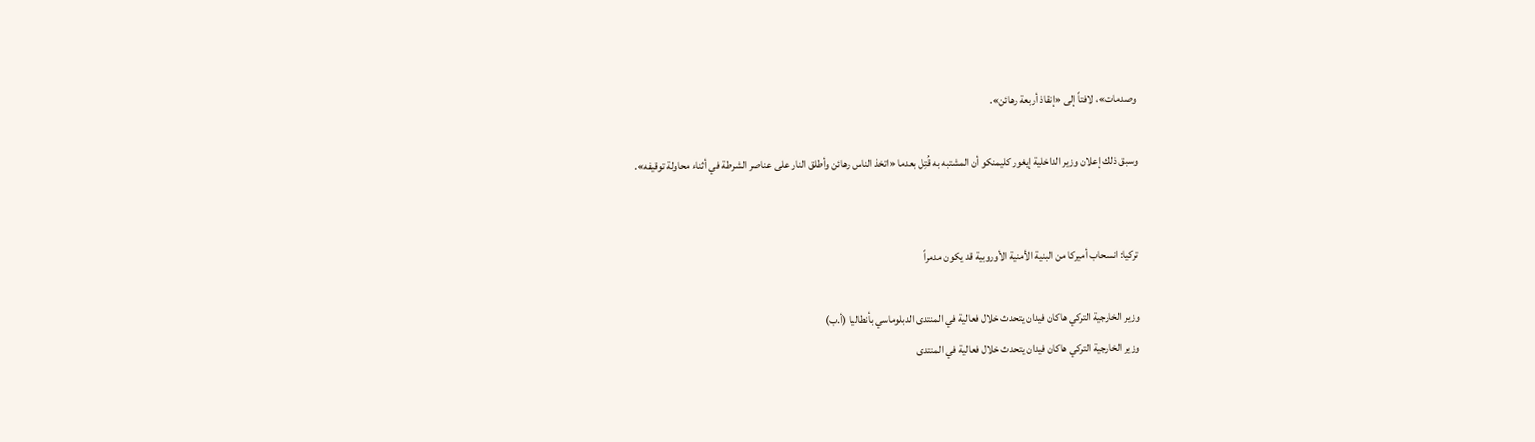وصدمات»، لافتاً إلى «إنقاذ أربعة رهائن».

وسبق ذلك إعلان وزير الداخلية إيغور كليمنكو أن المشتبه به قُتِل بعدما «اتخذ الناس رهائن وأطلق النار على عناصر الشرطة في أثناء محاولة توقيفه».


تركيا: انسحاب أميركا من البنية الأمنية الأوروبية قد يكون مدمراً

وزير الخارجية التركي هاكان فيدان يتحدث خلال فعالية في المنتدى الدبلوماسي بأنطاليا (أ.ب)
وزير الخارجية التركي هاكان فيدان يتحدث خلال فعالية في المنتدى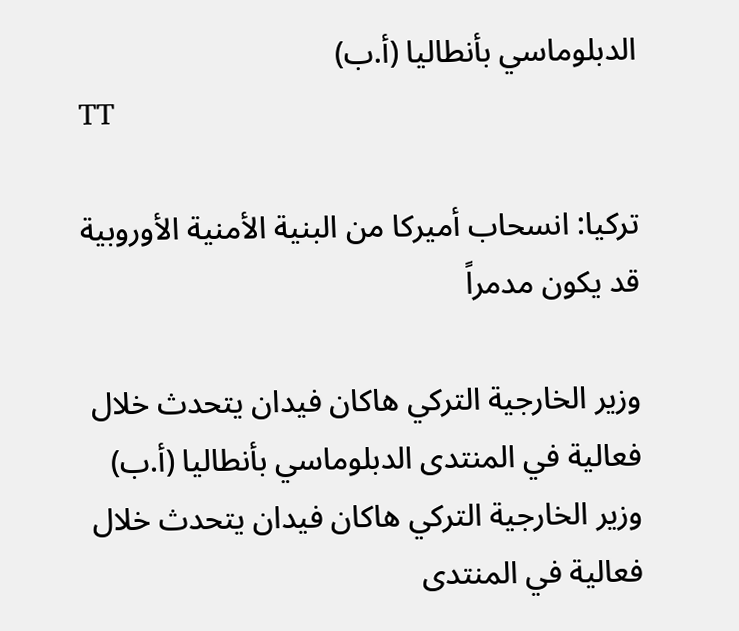الدبلوماسي بأنطاليا (أ.ب)
TT

تركيا: انسحاب أميركا من البنية الأمنية الأوروبية قد يكون مدمراً

وزير الخارجية التركي هاكان فيدان يتحدث خلال فعالية في المنتدى الدبلوماسي بأنطاليا (أ.ب)
وزير الخارجية التركي هاكان فيدان يتحدث خلال فعالية في المنتدى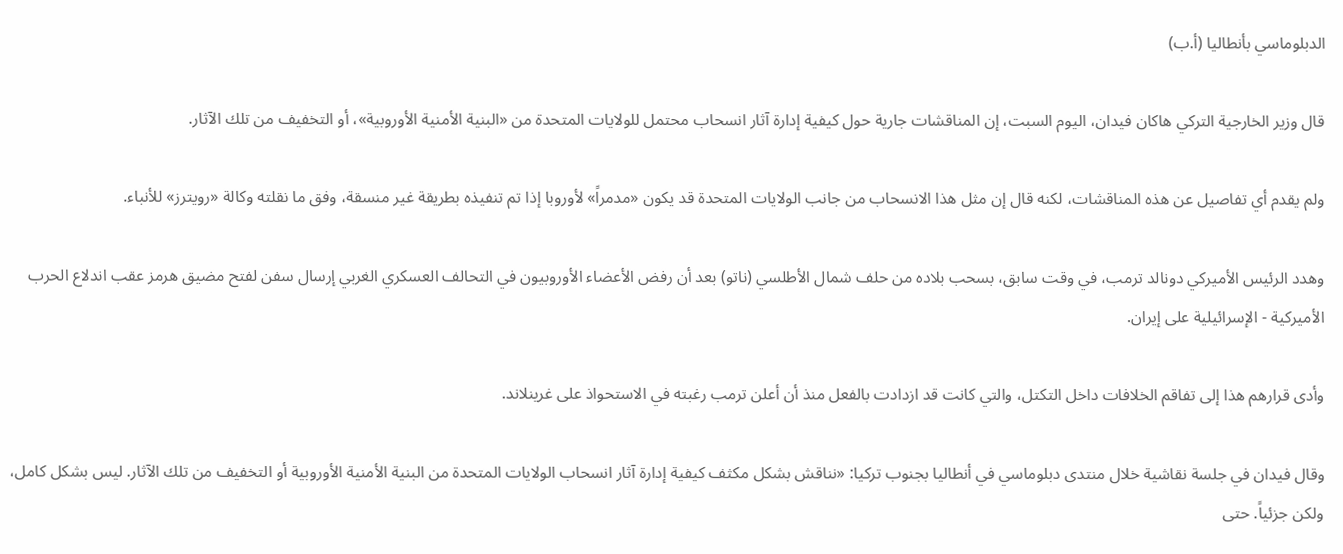الدبلوماسي بأنطاليا (أ.ب)

قال وزير الخارجية التركي هاكان فيدان، اليوم السبت، إن المناقشات جارية حول كيفية إدارة آثار انسحاب محتمل للولايات المتحدة من «البنية الأمنية الأوروبية»، أو التخفيف من تلك الآثار.

ولم يقدم أي تفاصيل عن هذه المناقشات، لكنه قال إن مثل هذا الانسحاب من جانب الولايات المتحدة قد يكون «مدمراً» لأوروبا إذا تم تنفيذه بطريقة غير منسقة، وفق ما نقلته وكالة «رويترز» للأنباء.

وهدد الرئيس الأميركي دونالد ترمب، في وقت سابق، بسحب بلاده من حلف شمال الأطلسي (ناتو) بعد أن رفض الأعضاء الأوروبيون في التحالف العسكري الغربي إرسال سفن لفتح مضيق هرمز عقب اندلاع الحرب الأميركية - الإسرائيلية على إيران.

وأدى قرارهم هذا إلى تفاقم الخلافات داخل التكتل، والتي كانت قد ازدادت بالفعل منذ أن أعلن ترمب رغبته في الاستحواذ على غرينلاند.

وقال فيدان في جلسة نقاشية خلال منتدى دبلوماسي في أنطاليا بجنوب تركيا: «نناقش بشكل مكثف كيفية إدارة آثار انسحاب الولايات المتحدة من البنية الأمنية الأوروبية أو التخفيف من تلك الآثار. ليس بشكل كامل، ولكن جزئياً. حتى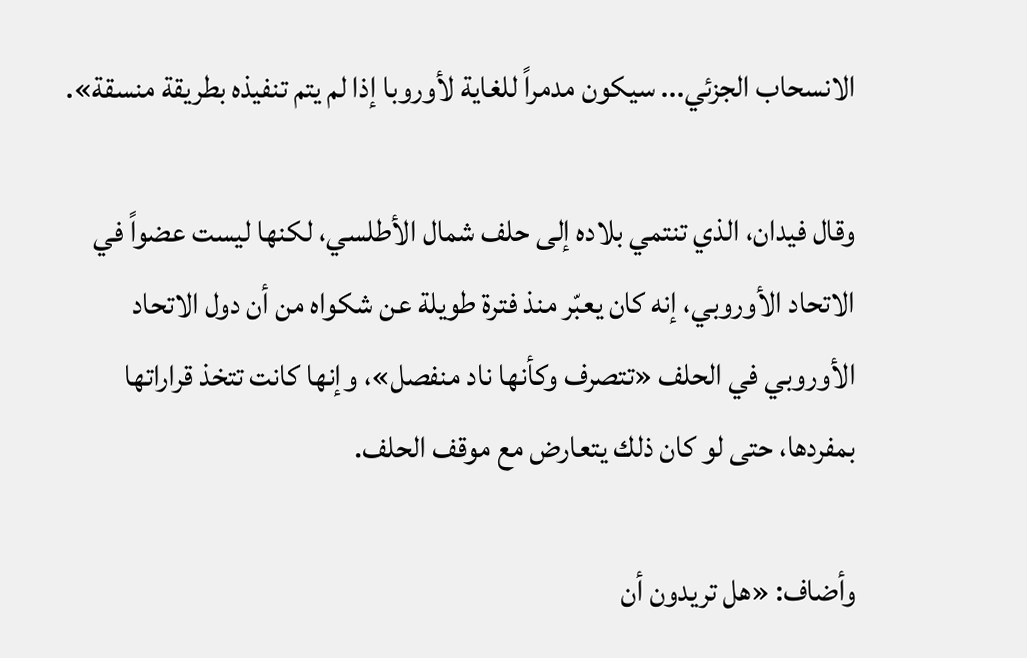الانسحاب الجزئي... سيكون مدمراً للغاية لأوروبا إذا لم يتم تنفيذه بطريقة منسقة».

وقال فيدان، الذي تنتمي بلاده إلى حلف شمال الأطلسي، لكنها ليست عضواً في الاتحاد الأوروبي، إنه كان يعبّر منذ فترة طويلة عن شكواه من أن دول الاتحاد الأوروبي في الحلف «تتصرف وكأنها ناد منفصل»، وإنها كانت تتخذ قراراتها بمفردها، حتى لو كان ذلك يتعارض مع موقف الحلف.

وأضاف: «هل تريدون أن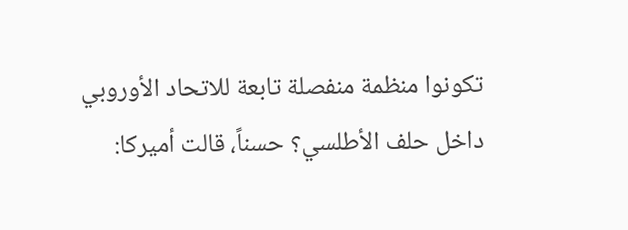تكونوا منظمة منفصلة تابعة للاتحاد الأوروبي داخل حلف الأطلسي؟ حسناً، قالت أميركا: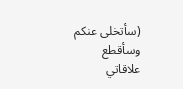(سأتخلى عنكم وسأقطع علاقاتي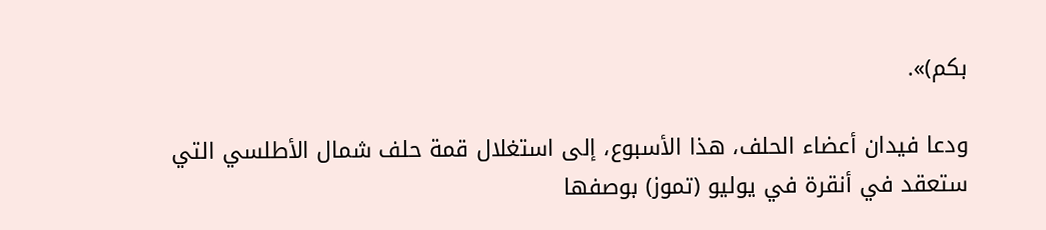بكم)».

ودعا فيدان أعضاء الحلف، هذا الأسبوع، إلى استغلال قمة حلف شمال الأطلسي التي ستعقد في أنقرة في يوليو (تموز) بوصفها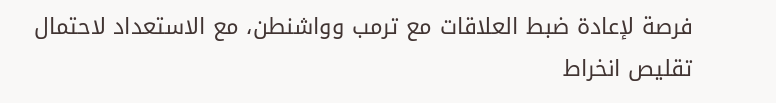فرصة لإعادة ضبط العلاقات مع ترمب وواشنطن، مع الاستعداد لاحتمال تقليص انخراط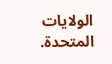الولايات المتحدة.